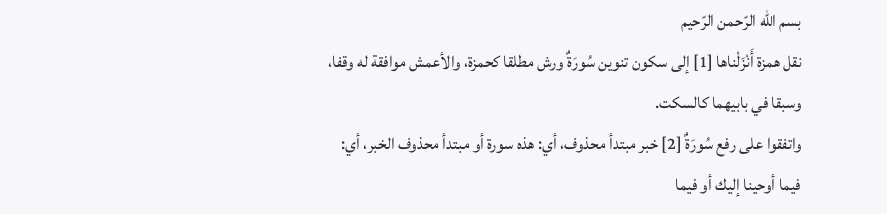بسم اللّه الرّحمن الرّحيم
نقل همزة أَنْزَلْناها [1] إلى سكون تنوين سُورَةٌ ورش مطلقا كحمزة، والأعمش موافقة له وقفا، وسبقا في بابيهما كالسكت.
واتفقوا على رفع سُورَةٌ [2] خبر مبتدأ محذوف، أي: هذه سورة أو مبتدأ محذوف الخبر، أي: فيما أوحينا إليك أو فيما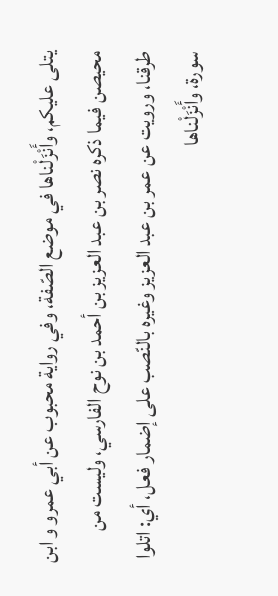يتلى عليكم، وأَنْزَلْناها في موضع الصّفة، وفي رواية محبوب عن أبي عمرو و ابن محيصن فيما ذكره نصر بن عبد العزيز بن أحمد بن نوح الفارسي، وليست من طرقنا، ورويت عن عمر بن عبد العزيز وغيره بالنّصب على إضمار فعل، أي: اتلوا سورة، وأَنْزَلْناها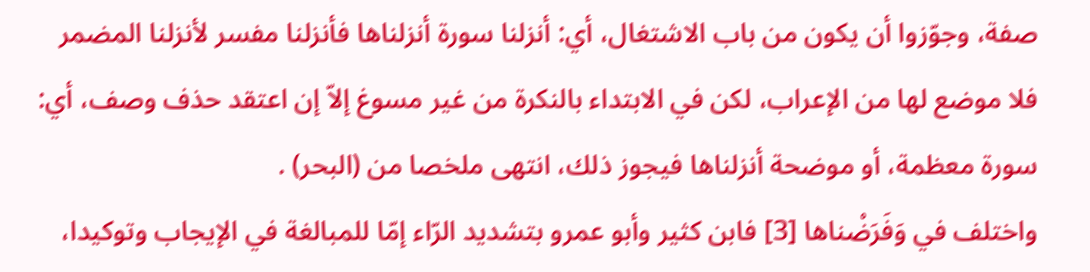صفة، وجوّزوا أن يكون من باب الاشتغال، أي: أنزلنا سورة أنزلناها فأنزلنا مفسر لأنزلنا المضمر فلا موضع لها من الإعراب، لكن في الابتداء بالنكرة من غير مسوغ إلاّ إن اعتقد حذف وصف، أي: سورة معظمة، أو موضحة أنزلناها فيجوز ذلك، انتهى ملخصا من (البحر) .
واختلف في وَفَرَضْناها [3] فابن كثير وأبو عمرو بتشديد الرّاء إمّا للمبالغة في الإيجاب وتوكيدا،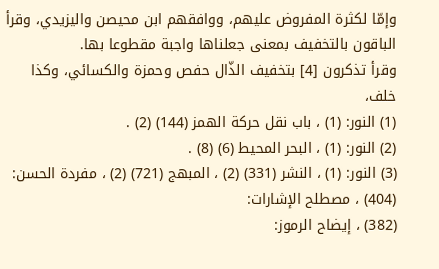وإمّا لكثرة المفروض عليهم، ووافقهم ابن محيصن واليزيدي، وقرأ الباقون بالتخفيف بمعنى جعلناها واجبة مقطوعا بها.
وقرأ تذكرون [4] بتخفيف الذّال حفص وحمزة والكسائي، وكذا خلف،
(1) النور: (1) ، باب نقل حركة الهمز (144) (2) .
(2) النور: (1) ، البحر المحيط (6) (8) .
(3) النور: (1) ، النشر (331) (2) ، المبهج (721) (2) ، مفردة الحسن: (404) ، مصطلح الإشارات:
(382) ، إيضاح الرموز: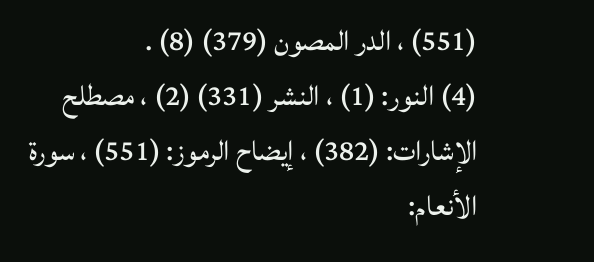(551) ، الدر المصون (379) (8) .
(4) النور: (1) ، النشر (331) (2) ، مصطلح الإشارات: (382) ، إيضاح الرموز: (551) ، سورة الأنعام: